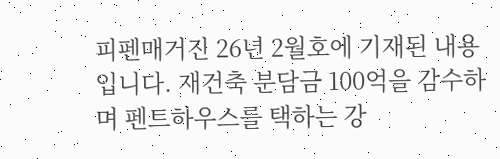피펜매거진 26년 2월호에 기재된 내용 입니다. 재건축 분담금 100억을 감수하며 펜트하우스를 택하는 강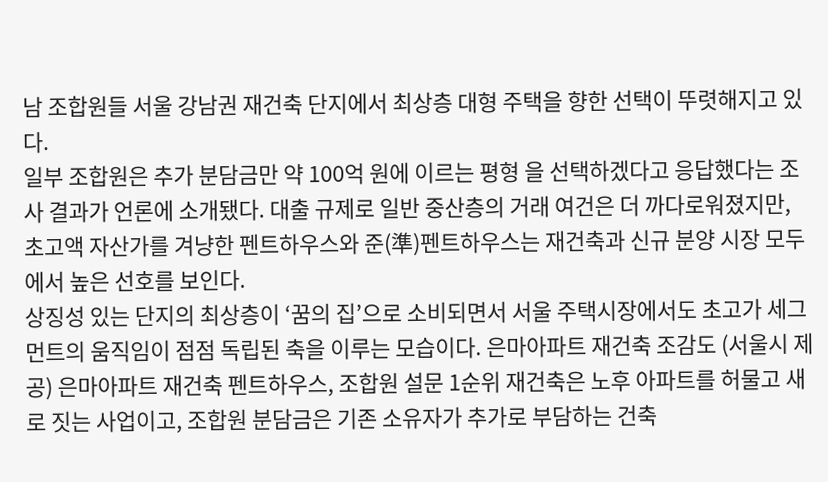남 조합원들 서울 강남권 재건축 단지에서 최상층 대형 주택을 향한 선택이 뚜렷해지고 있다.
일부 조합원은 추가 분담금만 약 100억 원에 이르는 평형 을 선택하겠다고 응답했다는 조사 결과가 언론에 소개됐다. 대출 규제로 일반 중산층의 거래 여건은 더 까다로워졌지만, 초고액 자산가를 겨냥한 펜트하우스와 준(準)펜트하우스는 재건축과 신규 분양 시장 모두에서 높은 선호를 보인다.
상징성 있는 단지의 최상층이 ‘꿈의 집’으로 소비되면서 서울 주택시장에서도 초고가 세그먼트의 움직임이 점점 독립된 축을 이루는 모습이다. 은마아파트 재건축 조감도 (서울시 제공) 은마아파트 재건축 펜트하우스, 조합원 설문 1순위 재건축은 노후 아파트를 허물고 새로 짓는 사업이고, 조합원 분담금은 기존 소유자가 추가로 부담하는 건축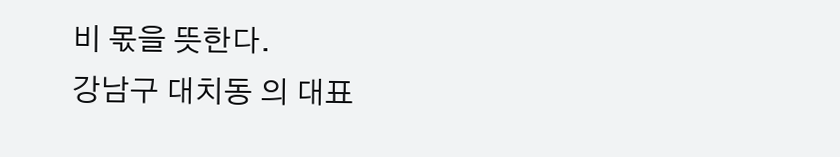비 몫을 뜻한다.
강남구 대치동 의 대표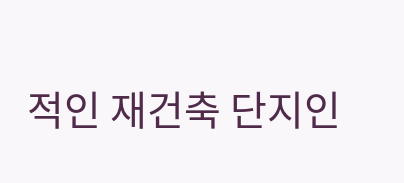적인 재건축 단지인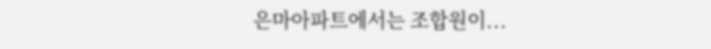은마아파트에서는 조합원이...